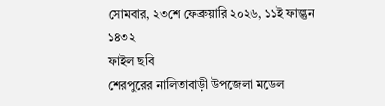সোমবার, ২৩শে ফেব্রুয়ারি ২০২৬, ১১ই ফাল্গুন ১৪৩২
ফাইল ছবি
শেরপুরের নালিতাবাড়ী উপজেলা মডেল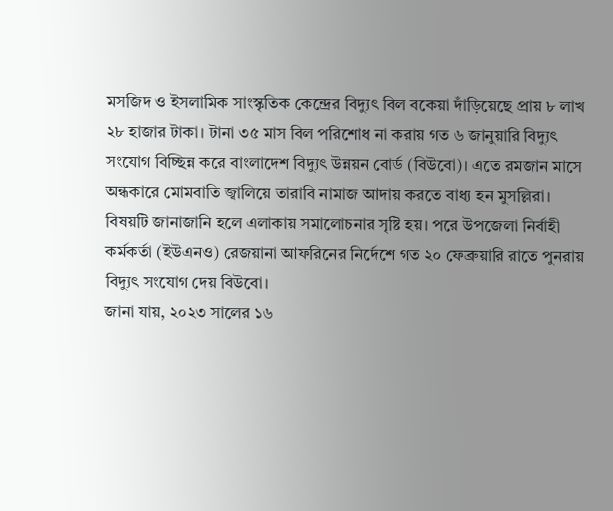মসজিদ ও ইসলামিক সাংস্কৃতিক কেন্দ্রের বিদ্যুৎ বিল বকেয়া দাঁড়িয়েছে প্রায় ৮ লাখ ২৮ হাজার টাকা। টানা ৩৫ মাস বিল পরিশোধ না করায় গত ৬ জানুয়ারি বিদ্যুৎ সংযোগ বিচ্ছিন্ন করে বাংলাদেশ বিদ্যুৎ উন্নয়ন বোর্ড (বিউবো)। এতে রমজান মাসে অন্ধকারে মোমবাতি জ্বালিয়ে তারাবি নামাজ আদায় করতে বাধ্য হন মুসল্লিরা।
বিষয়টি জানাজানি হলে এলাকায় সমালোচনার সৃষ্টি হয়। পরে উপজেলা নির্বাহী কর্মকর্তা (ইউএনও) রেজয়ানা আফরিনের নির্দেশে গত ২০ ফেব্রুয়ারি রাতে পুনরায় বিদ্যুৎ সংযোগ দেয় বিউবো।
জানা যায়, ২০২৩ সালের ১৬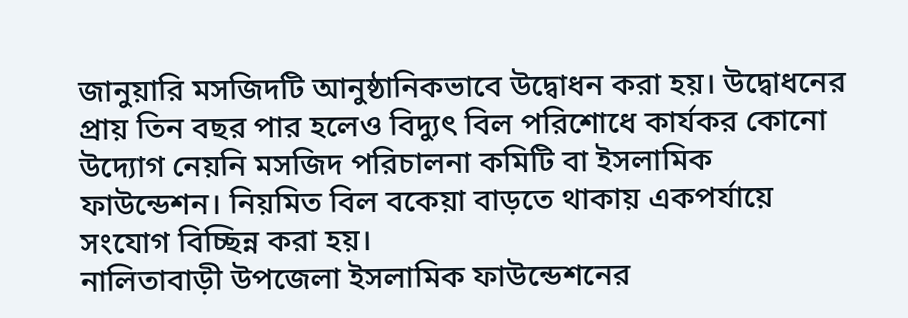জানুয়ারি মসজিদটি আনুষ্ঠানিকভাবে উদ্বোধন করা হয়। উদ্বোধনের প্রায় তিন বছর পার হলেও বিদ্যুৎ বিল পরিশোধে কার্যকর কোনো উদ্যোগ নেয়নি মসজিদ পরিচালনা কমিটি বা ইসলামিক ফাউন্ডেশন। নিয়মিত বিল বকেয়া বাড়তে থাকায় একপর্যায়ে সংযোগ বিচ্ছিন্ন করা হয়।
নালিতাবাড়ী উপজেলা ইসলামিক ফাউন্ডেশনের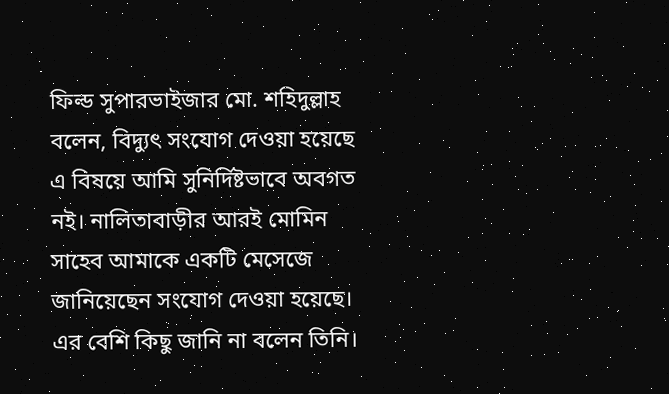ফিল্ড সুপারভাইজার মো. শহিদুল্লাহ বলেন, বিদ্যুৎ সংযোগ দেওয়া হয়েছে এ বিষয়ে আমি সুনির্দিষ্টভাবে অবগত নই। নালিতাবাড়ীর আরই মোমিন সাহেব আমাকে একটি মেসেজে জানিয়েছেন সংযোগ দেওয়া হয়েছে। এর বেশি কিছু জানি না বলেন তিনি।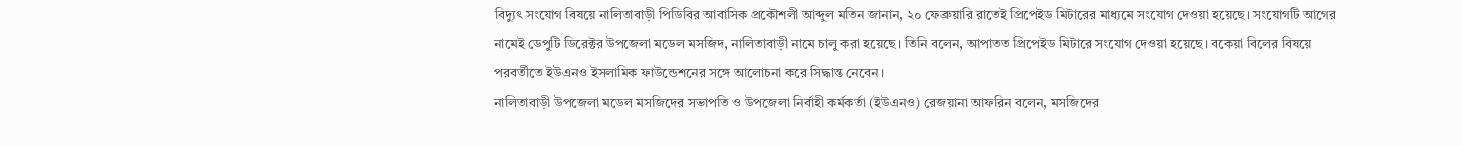বিদ্যুৎ সংযোগ বিষয়ে নালিতাবাড়ী পিডিবির আবাসিক প্রকৌশলী আব্দুল মতিন জানান, ২০ ফেব্রুয়ারি রাতেই প্রিপেইড মিটারের মাধ্যমে সংযোগ দেওয়া হয়েছে। সংযোগটি আগের নামেই ডেপুটি ডিরেক্টর উপজেলা মডেল মসজিদ, নালিতাবাড়ী নামে চালু করা হয়েছে। তিনি বলেন, আপাতত প্রিপেইড মিটারে সংযোগ দেওয়া হয়েছে। বকেয়া বিলের বিষয়ে পরবর্তীতে ইউএনও ইসলামিক ফাউন্ডেশনের সঙ্গে আলোচনা করে সিদ্ধান্ত নেবেন।
নালিতাবাড়ী উপজেলা মডেল মসজিদের সভাপতি ও উপজেলা নির্বাহী কর্মকর্তা (ইউএনও) রেজয়ানা আফরিন বলেন, মসজিদের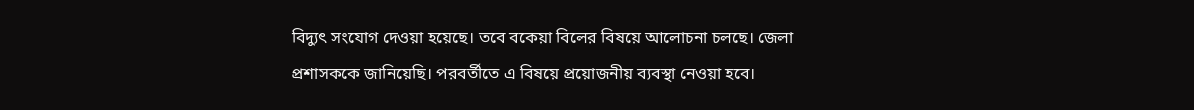বিদ্যুৎ সংযোগ দেওয়া হয়েছে। তবে বকেয়া বিলের বিষয়ে আলোচনা চলছে। জেলা প্রশাসককে জানিয়েছি। পরবর্তীতে এ বিষয়ে প্রয়োজনীয় ব্যবস্থা নেওয়া হবে।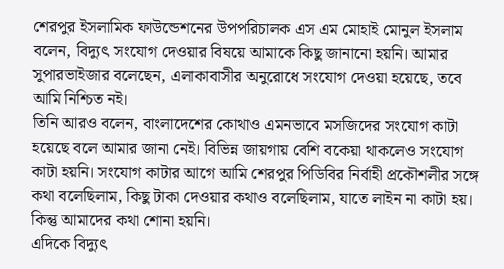শেরপুর ইসলামিক ফাউন্ডেশনের উপপরিচালক এস এম মোহাই মোনুল ইসলাম বলেন, বিদ্যুৎ সংযোগ দেওয়ার বিষয়ে আমাকে কিছু জানানো হয়নি। আমার সুপারভাইজার বলেছেন, এলাকাবাসীর অনুরোধে সংযোগ দেওয়া হয়েছে, তবে আমি নিশ্চিত নই।
তিনি আরও বলেন, বাংলাদেশের কোথাও এমনভাবে মসজিদের সংযোগ কাটা হয়েছে বলে আমার জানা নেই। বিভিন্ন জায়গায় বেশি বকেয়া থাকলেও সংযোগ কাটা হয়নি। সংযোগ কাটার আগে আমি শেরপুর পিডিবির নির্বাহী প্রকৌশলীর সঙ্গে কথা বলেছিলাম, কিছু টাকা দেওয়ার কথাও বলেছিলাম, যাতে লাইন না কাটা হয়। কিন্তু আমাদের কথা শোনা হয়নি।
এদিকে বিদ্যুৎ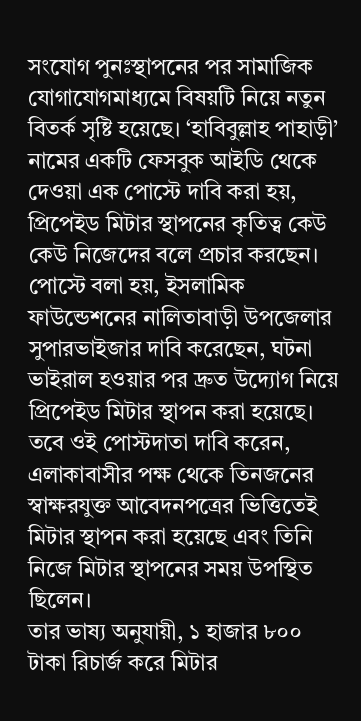সংযোগ পুনঃস্থাপনের পর সামাজিক যোগাযোগমাধ্যমে বিষয়টি নিয়ে নতুন বিতর্ক সৃষ্টি হয়েছে। ‘হাবিবুল্লাহ পাহাড়ী’ নামের একটি ফেসবুক আইডি থেকে দেওয়া এক পোস্টে দাবি করা হয়, প্রিপেইড মিটার স্থাপনের কৃতিত্ব কেউ কেউ নিজেদের বলে প্রচার করছেন। পোস্টে বলা হয়, ইসলামিক ফাউন্ডেশনের নালিতাবাড়ী উপজেলার সুপারভাইজার দাবি করেছেন, ঘটনা ভাইরাল হওয়ার পর দ্রুত উদ্যোগ নিয়ে প্রিপেইড মিটার স্থাপন করা হয়েছে। তবে ওই পোস্টদাতা দাবি করেন, এলাকাবাসীর পক্ষ থেকে তিনজনের স্বাক্ষরযুক্ত আবেদনপত্রের ভিত্তিতেই মিটার স্থাপন করা হয়েছে এবং তিনি নিজে মিটার স্থাপনের সময় উপস্থিত ছিলেন।
তার ভাষ্য অনুযায়ী, ১ হাজার ৮০০ টাকা রিচার্জ করে মিটার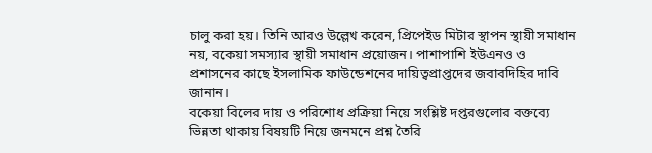চালু করা হয়। তিনি আরও উল্লেখ করেন, প্রিপেইড মিটার স্থাপন স্থায়ী সমাধান নয়, বকেয়া সমস্যার স্থায়ী সমাধান প্রয়োজন। পাশাপাশি ইউএনও ও প্রশাসনের কাছে ইসলামিক ফাউন্ডেশনের দায়িত্বপ্রাপ্তদের জবাবদিহির দাবি জানান।
বকেয়া বিলের দায় ও পরিশোধ প্রক্রিয়া নিয়ে সংশ্লিষ্ট দপ্তরগুলোর বক্তব্যে ভিন্নতা থাকায় বিষয়টি নিয়ে জনমনে প্রশ্ন তৈরি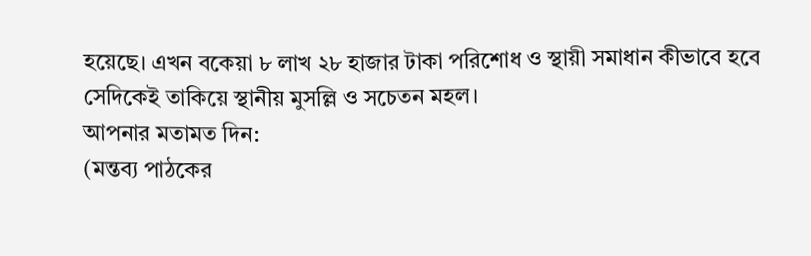হয়েছে। এখন বকেয়া ৮ লাখ ২৮ হাজার টাকা পরিশোধ ও স্থায়ী সমাধান কীভাবে হবে সেদিকেই তাকিয়ে স্থানীয় মুসল্লি ও সচেতন মহল।
আপনার মতামত দিন:
(মন্তব্য পাঠকের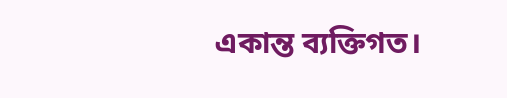একান্ত ব্যক্তিগত।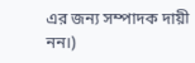এর জন্য সম্পাদক দায়ী নন।)